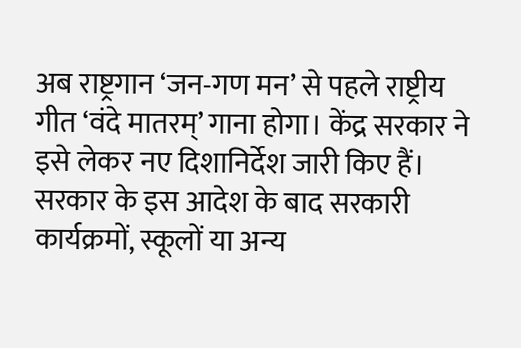अब राष्ट्रगान ‘जन-गण मन’ से पहले राष्ट्रीय गीत ‘वंदे मातरम्’ गाना होगा। केंद्र सरकार ने इसे लेकर नए दिशानिर्देश जारी किए हैं। सरकार के इस आदेश के बाद सरकारी कार्यक्रमों, स्कूलों या अन्य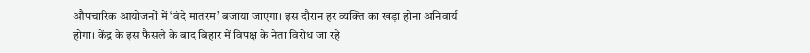औपचारिक आयोजनों में ‘वंदे मातरम’ बजाया जाएगा। इस दौरान हर व्यक्ति का खड़ा होना अनिवार्य होगा। केंद्र के इस फैसले के बाद बिहार में विपक्ष के नेता विरोध जा रहे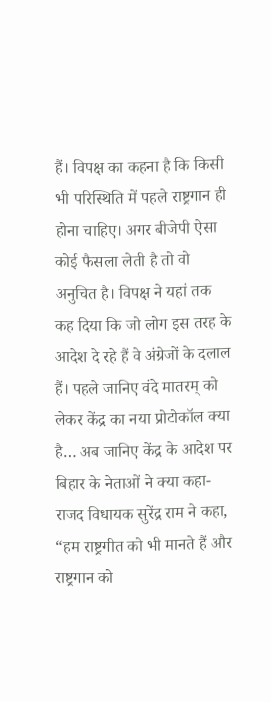हैं। विपक्ष का कहना है कि किसी भी परिस्थिति में पहले राष्ट्रगान ही होना चाहिए। अगर बीजेपी ऐसा कोई फैसला लेती है तो वो अनुचित है। विपक्ष ने यहां तक कह दिया कि जो लोग इस तरह के आदेश दे रहे हैं वे अंग्रेजों के दलाल हैं। पहले जानिए वंदे मातरम् को लेकर केंद्र का नया प्रोटोकॉल क्या है… अब जानिए केंद्र के आदेश पर बिहार के नेताओं ने क्या कहा- राजद विधायक सुरेंद्र राम ने कहा, “हम राष्ट्रगीत को भी मानते हैं और राष्ट्रगान को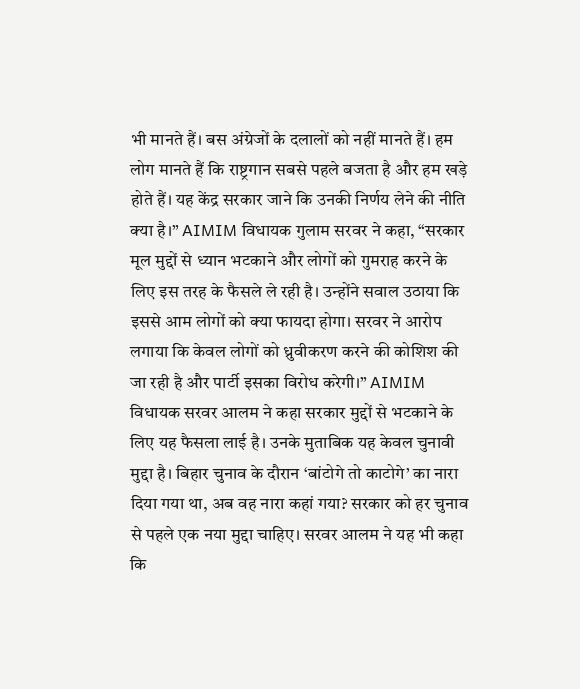भी मानते हैं। बस अंग्रेजों के दलालों को नहीं मानते हैं। हम लोग मानते हैं कि राष्ट्रगान सबसे पहले बजता है और हम खड़े होते हैं। यह केंद्र सरकार जाने कि उनकी निर्णय लेने की नीति क्या है।” AIMIM विधायक गुलाम सरवर ने कहा, “सरकार मूल मुद्दों से ध्यान भटकाने और लोगों को गुमराह करने के लिए इस तरह के फैसले ले रही है। उन्होंने सवाल उठाया कि इससे आम लोगों को क्या फायदा होगा। सरवर ने आरोप लगाया कि केवल लोगों को ध्रुवीकरण करने की कोशिश की जा रही है और पार्टी इसका विरोध करेगी।” AIMIM विधायक सरवर आलम ने कहा सरकार मुद्दों से भटकाने के लिए यह फैसला लाई है। उनके मुताबिक यह केवल चुनावी मुद्दा है। बिहार चुनाव के दौरान ‘बांटोगे तो काटोगे’ का नारा दिया गया था, अब वह नारा कहां गया? सरकार को हर चुनाव से पहले एक नया मुद्दा चाहिए। सरवर आलम ने यह भी कहा कि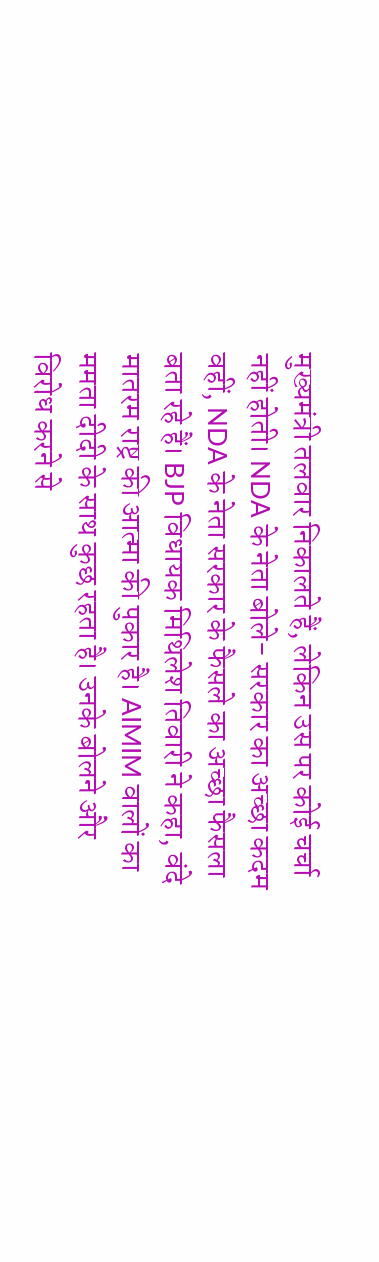मुख्यमंत्री तलवार निकालते हैं, लेकिन उस पर कोई चर्चा नहीं होती। NDA के नेता बोले- सरकार का अच्छा कदम वहीं, NDA के नेता सरकार के फैसले का अच्छा फैसला बता रहे हैं। BJP विधायक मिथिलेश तिवारी ने कहा, वंदे मातरम राष्ट्र की आत्मा की पुकार है। AIMIM वालों का ममता दीदी के साथ कुछ रहता है। उनके बोलने और विरोध करने से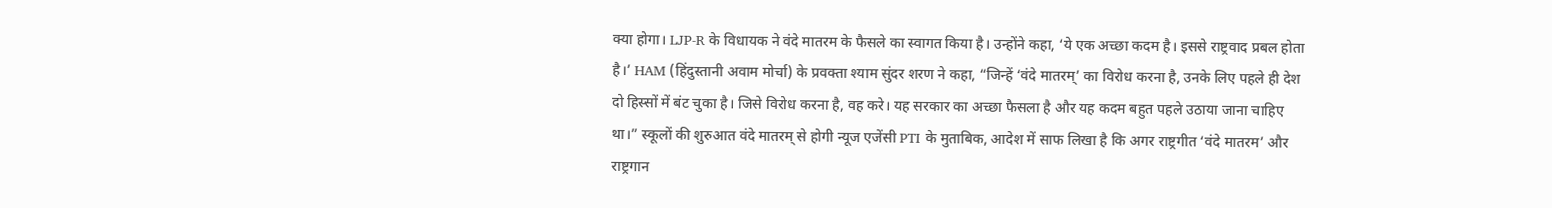क्या होगा। LJP-R के विधायक ने वंदे मातरम के फैसले का स्वागत किया है। उन्होंने कहा, ‘ये एक अच्छा कदम है। इससे राष्ट्रवाद प्रबल होता है।’ HAM (हिंदुस्तानी अवाम मोर्चा) के प्रवक्ता श्याम सुंदर शरण ने कहा, “जिन्हें ‘वंदे मातरम्’ का विरोध करना है, उनके लिए पहले ही देश दो हिस्सों में बंट चुका है। जिसे विरोध करना है, वह करे। यह सरकार का अच्छा फैसला है और यह कदम बहुत पहले उठाया जाना चाहिए था।” स्कूलों की शुरुआत वंदे मातरम् से होगी न्यूज एजेंसी PTI के मुताबिक, आदेश में साफ लिखा है कि अगर राष्ट्रगीत ‘वंदे मातरम’ और राष्ट्रगान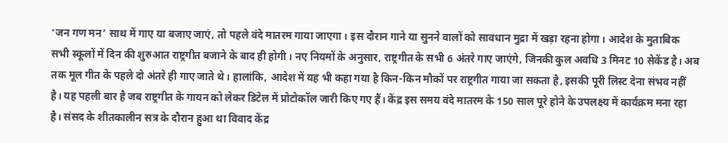‘जन गण मन’ साथ में गाए या बजाए जाएं, तो पहले वंदे मातरम गाया जाएगा। इस दौरान गाने या सुनने वालों को सावधान मुद्रा में खड़ा रहना होगा। आदेश के मुताबिक सभी स्कूलों में दिन की शुरुआत राष्ट्रगीत बजाने के बाद ही होगी। नए नियमों के अनुसार, राष्ट्रगीत के सभी 6 अंतरे गाए जाएंगे, जिनकी कुल अवधि 3 मिनट 10 सेकेंड है। अब तक मूल गीत के पहले दो अंतरे ही गाए जाते थे। हालांकि, आदेश में यह भी कहा गया है किन-किन मौकों पर राष्ट्रगीत गाया जा सकता है, इसकी पूरी लिस्ट देना संभव नहीं है। यह पहली बार है जब राष्ट्रगीत के गायन को लेकर डिटेल में प्रोटोकॉल जारी किए गए हैं। केंद्र इस समय वंदे मातरम के 150 साल पूरे होने के उपलक्ष्य में कार्यक्रम मना रहा है। संसद के शीतकालीन सत्र के दौरान हुआ था विवाद केंद्र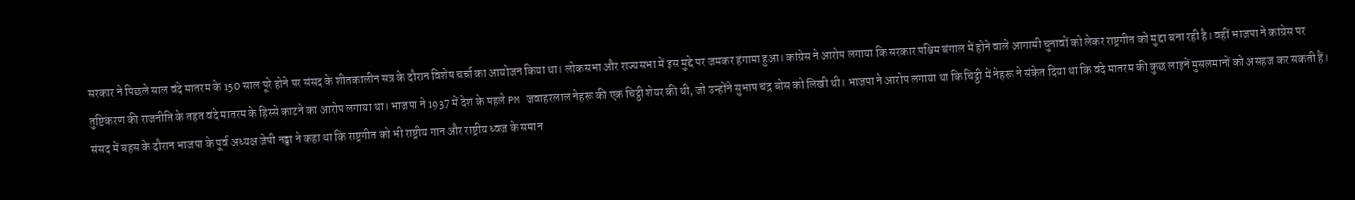सरकार ने पिछले साल वंदे मातरम के 150 साल पूरे होने पर संसद के शीतकालीन सत्र के दौरान विशेष चर्चा का आयोजन किया था। लोकसभा और राज्यसभा में इस मुद्दे पर जमकर हंगामा हुआ। कांग्रेस ने आरोप लगाया कि सरकार पश्चिम बंगाल में होने वाले आगामी चुनावों को लेकर राष्ट्रगीत को मुद्दा बना रही है। वहीं भाजपा ने कांग्रेस पर तुष्टिकरण की राजनीति के तहत वंदे मातरम के हिस्से काटने का आरोप लगाया था। भाजपा ने 1937 में देश के पहले PM जवाहरलाल नेहरू की एक चिट्ठी शेयर की थी, जो उन्होंने सुभाष चंद्र बोस को लिखी थी। भाजपा ने आरोप लगाया था कि चिट्ठी में नेहरू ने संकेत दिया था कि वंदे मातरम की कुछ लाइनें मुसलमानों को असहज कर सकती हैं। संसद में बहस के दौरान भाजपा के पूर्व अध्यक्ष जेपी नड्डा ने कहा था कि राष्ट्रगीत को भी राष्ट्रीय गान और राष्ट्रीय ध्वज के समान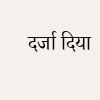दर्जा दिया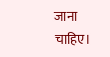जाना चाहिए।